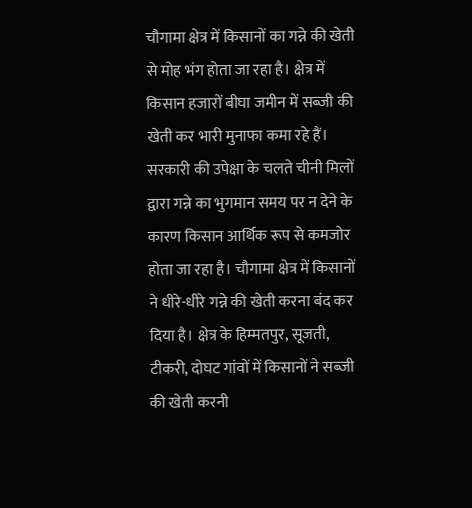चौगामा क्षेत्र में किसानों का गन्ने की खेती से मोह भंग होता जा रहा है। क्षेत्र में किसान हजारों बीघा जमीन में सब्जी की खेती कर भारी मुनाफा कमा रहे हैं।
सरकारी की उपेक्षा के चलते चीनी मिलों द्वारा गन्ने का भुगमान समय पर न देने के कारण किसान आर्थिक रूप से कमजोर होता जा रहा है। चौगामा क्षेत्र में किसानों ने धीरे-धीरे गन्ने की खेती करना बंद कर दिया है। क्षेत्र के हिम्मतपुर, सूजती, टीकरी, दोघट गांवों में किसानों ने सब्जी की खेती करनी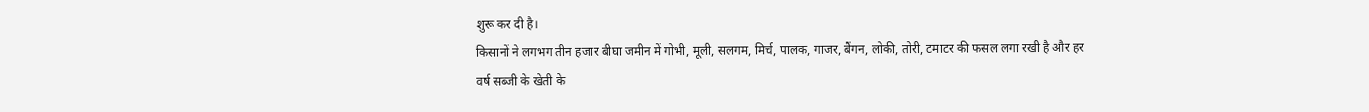शुरू कर दी है।
किसानों ने लगभग तीन हजार बीघा जमीन में गोभी, मूली, सलगम, मिर्च, पालक, गाजर, बैंगन, लोकी, तोरी, टमाटर की फसल लगा रखी है और हर वर्ष सब्जी के खेती के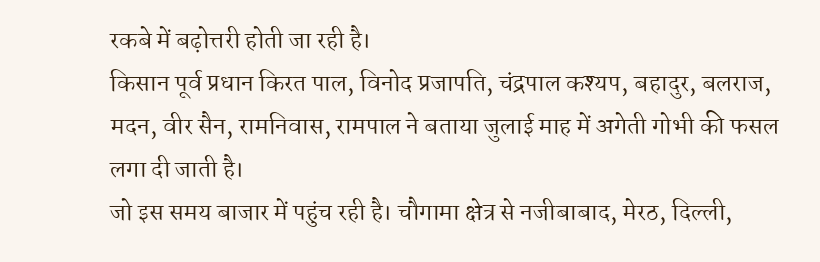रकबे में बढ़ोत्तरी होती जा रही है।
किसान पूर्व प्रधान किरत पाल, विनोद प्रजापति, चंद्रपाल कश्यप, बहादुर, बलराज, मदन, वीर सैन, रामनिवास, रामपाल ने बताया जुलाई माह में अगेती गोभी की फसल लगा दी जाती है।
जो इस समय बाजार में पहुंच रही है। चौगामा क्षेत्र से नजीबाबाद, मेरठ, दिल्ली,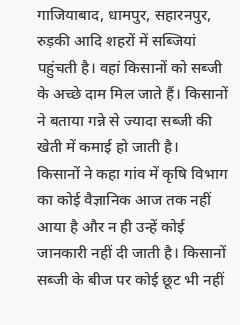गाजियाबाद, धामपुर, सहारनपुर, रुड़की आदि शहरों में सब्जियां पहुंचती है। वहां किसानों को सब्जी के अच्छे दाम मिल जाते हैं। किसानों ने बताया गन्ने से ज्यादा सब्जी की खेती में कमाई हो जाती है।
किसानों ने कहा गांव में कृषि विभाग का कोई वैज्ञानिक आज तक नहीं आया है और न ही उन्हें कोई जानकारी नहीं दी जाती है। किसानों सब्जी के बीज पर कोई छूट भी नहीं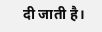दी जाती है।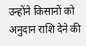उन्होंने किसानों को अनुदान राशि देने की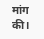मांग की।